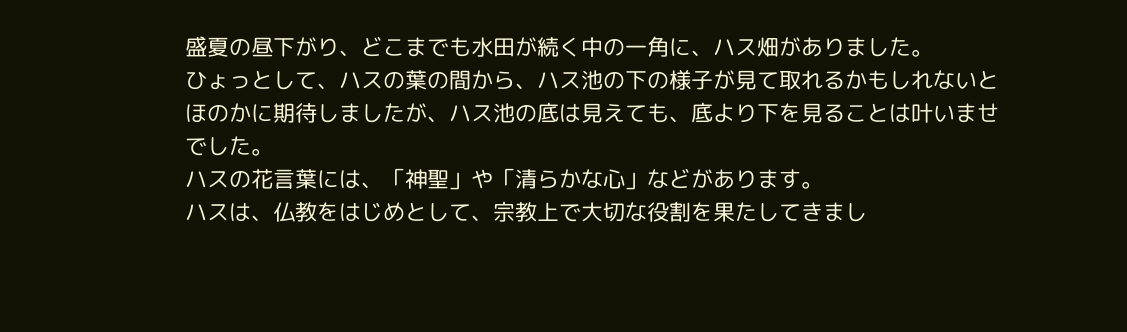盛夏の昼下がり、どこまでも水田が続く中の一角に、ハス畑がありました。
ひょっとして、ハスの葉の間から、ハス池の下の様子が見て取れるかもしれないとほのかに期待しましたが、ハス池の底は見えても、底より下を見ることは叶いませでした。
ハスの花言葉には、「神聖」や「清らかな心」などがあります。
ハスは、仏教をはじめとして、宗教上で大切な役割を果たしてきまし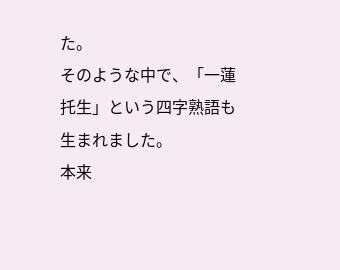た。
そのような中で、「一蓮托生」という四字熟語も生まれました。
本来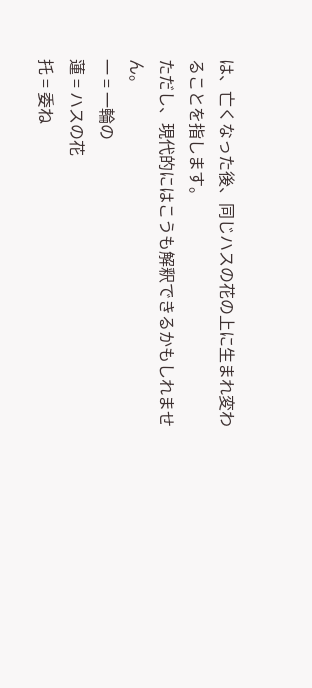は、亡くなった後、同じハスの花の上に生まれ変わることを指します。
ただし、現代的にはこうも解釈できるかもしれません。
一 = 一輪の
蓮 = ハスの花
托 = 委ね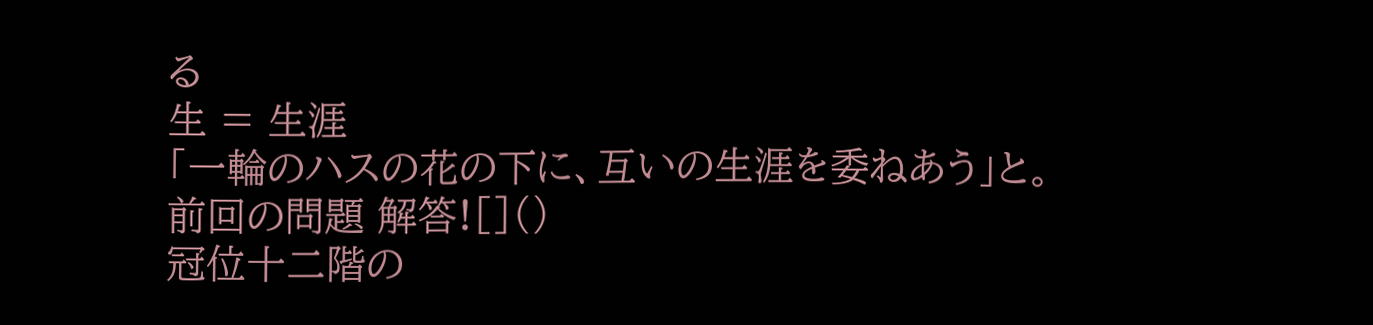る
生 = 生涯
「一輪のハスの花の下に、互いの生涯を委ねあう」と。
前回の問題 解答![]()
冠位十二階の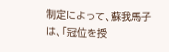制定によって、蘇我馬子は、「冠位を授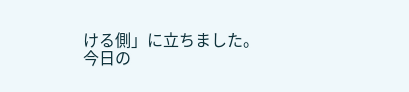ける側」に立ちました。
今日の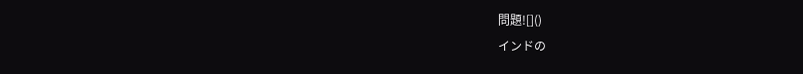問題![]()
インドの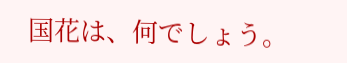国花は、何でしょう。